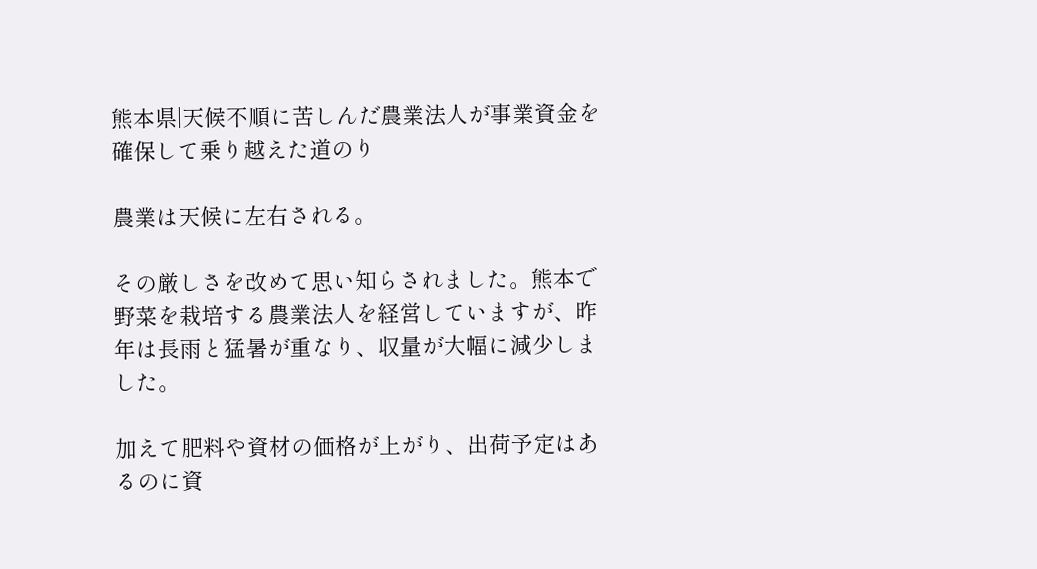熊本県|天候不順に苦しんだ農業法人が事業資金を確保して乗り越えた道のり

農業は天候に左右される。

その厳しさを改めて思い知らされました。熊本で野菜を栽培する農業法人を経営していますが、昨年は長雨と猛暑が重なり、収量が大幅に減少しました。

加えて肥料や資材の価格が上がり、出荷予定はあるのに資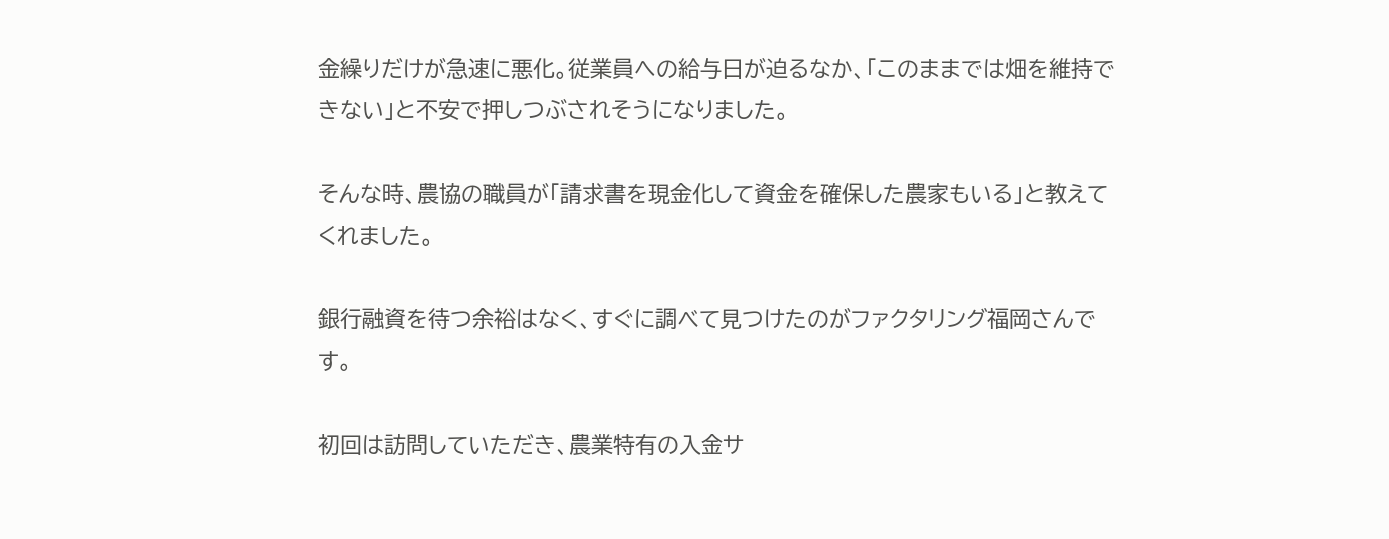金繰りだけが急速に悪化。従業員への給与日が迫るなか、「このままでは畑を維持できない」と不安で押しつぶされそうになりました。

そんな時、農協の職員が「請求書を現金化して資金を確保した農家もいる」と教えてくれました。

銀行融資を待つ余裕はなく、すぐに調べて見つけたのがファクタリング福岡さんです。

初回は訪問していただき、農業特有の入金サ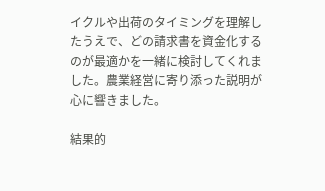イクルや出荷のタイミングを理解したうえで、どの請求書を資金化するのが最適かを一緒に検討してくれました。農業経営に寄り添った説明が心に響きました。

結果的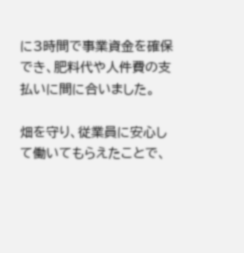に3時間で事業資金を確保でき、肥料代や人件費の支払いに間に合いました。

畑を守り、従業員に安心して働いてもらえたことで、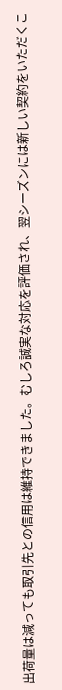出荷量は減っても取引先との信用は維持できました。むしろ誠実な対応を評価され、翌シーズンには新しい契約をいただくこ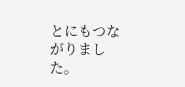とにもつながりました。